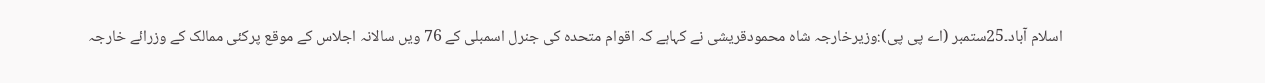اسلام آباد۔25ستمبر (اے پی پی):وزیرخارجہ شاہ محمودقریشی نے کہاہے کہ اقوام متحدہ کی جنرل اسمبلی کے 76 ویں سالانہ اجلاس کے موقع پرکئی ممالک کے وزرائے خارجہ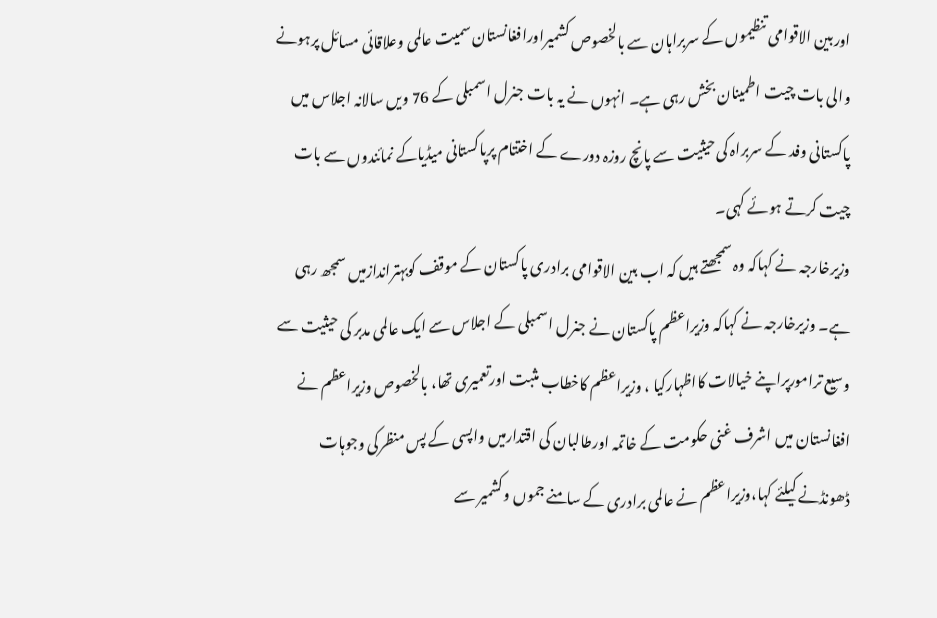اوربین الاقوامی تنظیموں کے سربراہان سے بالخصوص کشمیراورافغانستان سمیت عالمی وعلاقائی مسائل پرہونے والی بات چیت اطمینان بخش رہی ہے۔ انہوں نے یہ بات جنرل اسمبلی کے 76 ویں سالانہ اجلاس میں پاکستانی وفد کے سربراہ کی حیثیت سے پانچ روزہ دورے کے اختتام پرپاکستانی میڈیاکے نمائندوں سے بات چیت کرتے ہوئے کہی۔
وزیرخارجہ نے کہاکہ وہ سمجھتے ہیں کہ اب بین الاقوامی برادری پاکستان کے موقف کوبہتراندازمیں سمجھ رہی ہے۔ وزیرخارجہ نے کہاکہ وزیراعظم پاکستان نے جنرل اسمبلی کے اجلاس سے ایک عالمی مدبر کی حیثیت سے وسیع ترامورپراپنے خیالات کااظہارکیا ، وزیراعظم کاخطاب مثبت اورتعمیری تھا، بالخصوص وزیراعظم نے افغانستان میں اشرف غنی حکومت کے خاتمہ اورطالبان کی اقتدارمیں واپسی کے پس منظرکی وجوہات ڈھونڈنے کیلئے کہا،وزیراعظم نے عالمی برادری کے سامنے جموں وکشمیر سے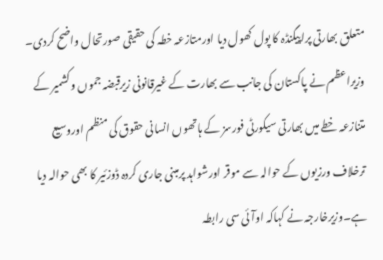متعلق بھارتی پراپیگنڈہ کا پول کھول دیا اورمتازعہ خطہ کی حقیقی صورتحال واضح کردی۔
وزیراعظم نے پاکستان کی جانب سے بھارت کے غیرقانونی زیرقبضہ جموں وکشمیر کے متنازعہ خطے میں بھارتی سیکورٹی فورسز کے ہاتھوں انسانی حقوق کی منظم اوروسیع ترخلاف ورزیوں کے حوالہ سے موقر اورشواہد پرمبنی جاری کردہ ڈوزئیر کا بھی حوالہ دیا ہے۔وزیرخارجہ نے کہاکہ اوآئی سی رابطہ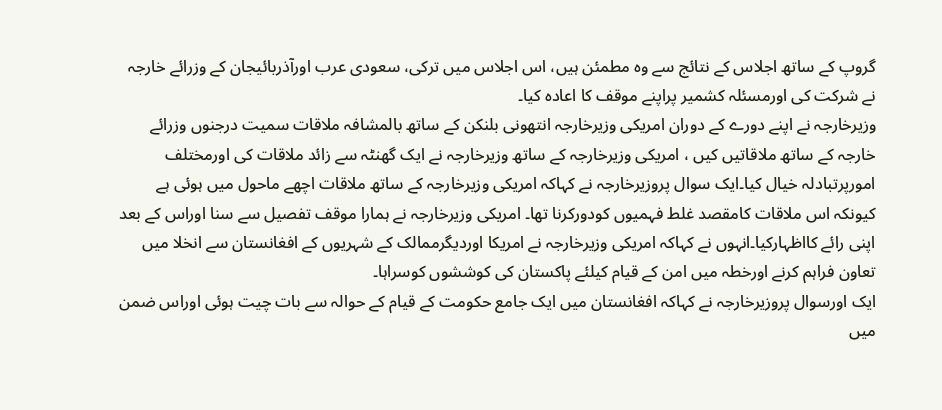گروپ کے ساتھ اجلاس کے نتائج سے وہ مطمئن ہیں، اس اجلاس میں ترکی، سعودی عرب اورآذربائیجان کے وزرائے خارجہ نے شرکت کی اورمسئلہ کشمیر پراپنے موقف کا اعادہ کیا۔
وزیرخارجہ نے اپنے دورے کے دوران امریکی وزیرخارجہ انتھونی بلنکن کے ساتھ بالمشافہ ملاقات سمیت درجنوں وزرائے خارجہ کے ساتھ ملاقاتیں کیں ، امریکی وزیرخارجہ کے ساتھ وزیرخارجہ نے ایک گھنٹہ سے زائد ملاقات کی اورمختلف امورپرتبادلہ خیال کیا۔ایک سوال پروزیرخارجہ نے کہاکہ امریکی وزیرخارجہ کے ساتھ ملاقات اچھے ماحول میں ہوئی ہے کیونکہ اس ملاقات کامقصد غلط فہمیوں کودورکرنا تھا۔ امریکی وزیرخارجہ نے ہمارا موقف تفصیل سے سنا اوراس کے بعد اپنی رائے کااظہارکیا۔انہوں نے کہاکہ امریکی وزیرخارجہ نے امریکا اوردیگرممالک کے شہریوں کے افغانستان سے انخلا میں تعاون فراہم کرنے اورخطہ میں امن کے قیام کیلئے پاکستان کی کوششوں کوسراہا۔
ایک اورسوال پروزیرخارجہ نے کہاکہ افغانستان میں ایک جامع حکومت کے قیام کے حوالہ سے بات چیت ہوئی اوراس ضمن میں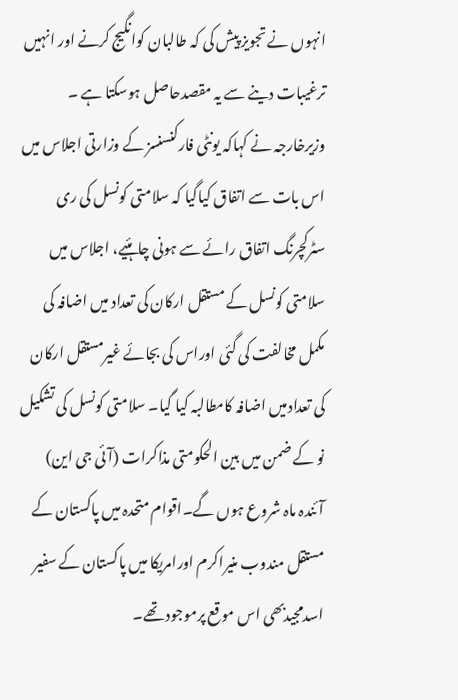انہوں نے تجویز پیش کی کہ طالبان کوانگیج کرنے اور انہیں ترغیبات دینے سے یہ مقصدحاصل ہوسکتا ہے ۔
وزیرخارجہ نے کہاکہ یونٹی فارکنسنسز کے وزارتی اجلاس میں اس بات سے اتفاق کیاگیا کہ سلامتی کونسل کی ری سٹرکچرنگ اتفاق رائے سے ہونی چاہئیے، اجلاس میں سلامتی کونسل کے مستقل ارکان کی تعداد میں اضافہ کی مکمل مخالفت کی گئی اوراس کی بجائے غیرمستقل ارکان کی تعدادمیں اضافہ کامطالبہ کیا گیا۔ سلامتی کونسل کی تشکیل نو کے ضمن میں بین الحکومتی مذاکرات (آئی جی این) آئندہ ماہ شروع ہوں گے۔اقوام متحدہ میں پاکستان کے مستقل مندوب منیراکرم اورامریکا میں پاکستان کے سفیر اسدمجیدبھی اس موقع پرموجود تھے۔